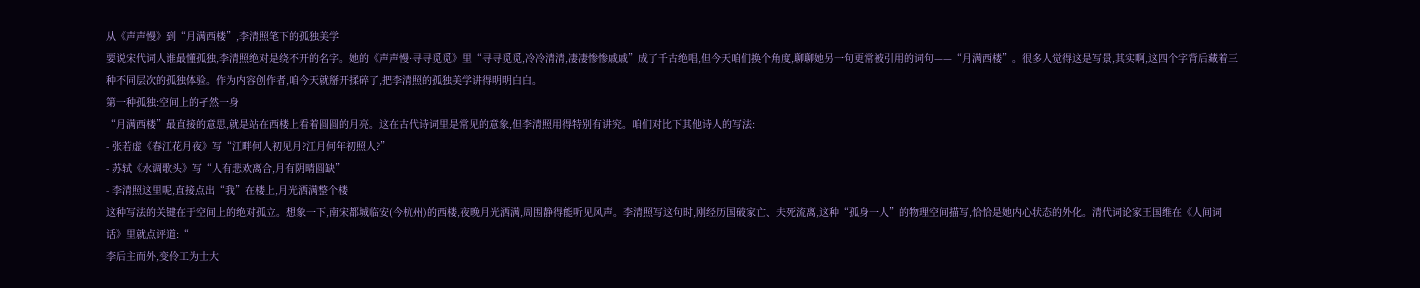从《声声慢》到“月满西楼”,李清照笔下的孤独美学
要说宋代词人谁最懂孤独,李清照绝对是绕不开的名字。她的《声声慢·寻寻觅觅》里“寻寻觅觅,冷冷清清,凄凄惨惨戚戚”成了千古绝唱,但今天咱们换个角度,聊聊她另一句更常被引用的词句——“月满西楼”。很多人觉得这是写景,其实啊,这四个字背后藏着三种不同层次的孤独体验。作为内容创作者,咱今天就掰开揉碎了,把李清照的孤独美学讲得明明白白。
第一种孤独:空间上的孑然一身
“月满西楼”最直接的意思,就是站在西楼上看着圆圆的月亮。这在古代诗词里是常见的意象,但李清照用得特别有讲究。咱们对比下其他诗人的写法:
- 张若虚《春江花月夜》写“江畔何人初见月?江月何年初照人?”
- 苏轼《水调歌头》写“人有悲欢离合,月有阴晴圆缺”
- 李清照这里呢,直接点出“我”在楼上,月光洒满整个楼
这种写法的关键在于空间上的绝对孤立。想象一下,南宋都城临安(今杭州)的西楼,夜晚月光洒满,周围静得能听见风声。李清照写这句时,刚经历国破家亡、夫死流离,这种“孤身一人”的物理空间描写,恰恰是她内心状态的外化。清代词论家王国维在《人间词话》里就点评道:“
李后主而外,变伶工为士大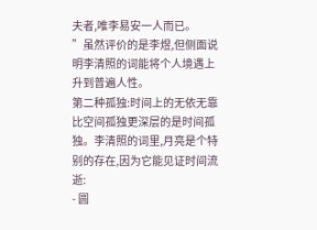夫者,唯李易安一人而已。
”虽然评价的是李煜,但侧面说明李清照的词能将个人境遇上升到普遍人性。
第二种孤独:时间上的无依无靠
比空间孤独更深层的是时间孤独。李清照的词里,月亮是个特别的存在,因为它能见证时间流逝:
- 圆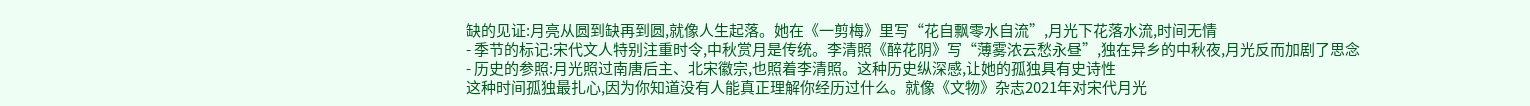缺的见证:月亮从圆到缺再到圆,就像人生起落。她在《一剪梅》里写“花自飘零水自流”,月光下花落水流,时间无情
- 季节的标记:宋代文人特别注重时令,中秋赏月是传统。李清照《醉花阴》写“薄雾浓云愁永昼”,独在异乡的中秋夜,月光反而加剧了思念
- 历史的参照:月光照过南唐后主、北宋徽宗,也照着李清照。这种历史纵深感,让她的孤独具有史诗性
这种时间孤独最扎心,因为你知道没有人能真正理解你经历过什么。就像《文物》杂志2021年对宋代月光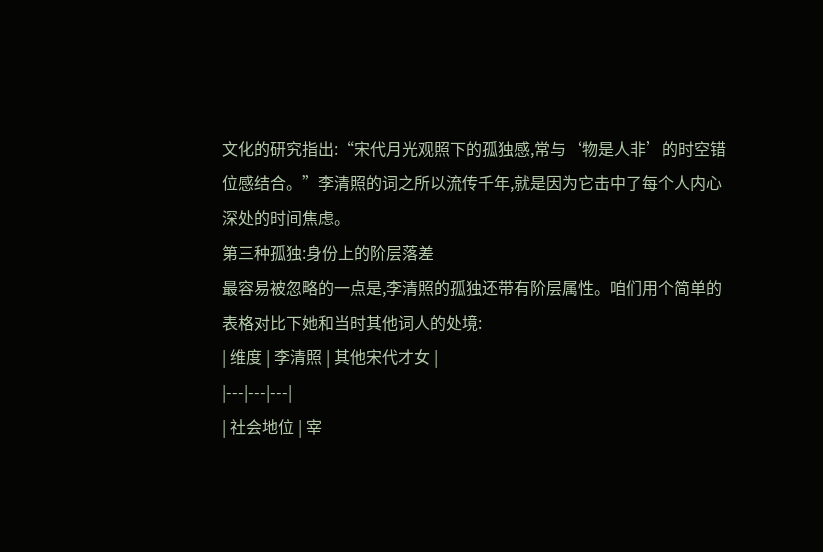文化的研究指出:“宋代月光观照下的孤独感,常与‘物是人非’的时空错位感结合。”李清照的词之所以流传千年,就是因为它击中了每个人内心深处的时间焦虑。
第三种孤独:身份上的阶层落差
最容易被忽略的一点是,李清照的孤独还带有阶层属性。咱们用个简单的表格对比下她和当时其他词人的处境:
| 维度 | 李清照 | 其他宋代才女 |
|---|---|---|
| 社会地位 | 宰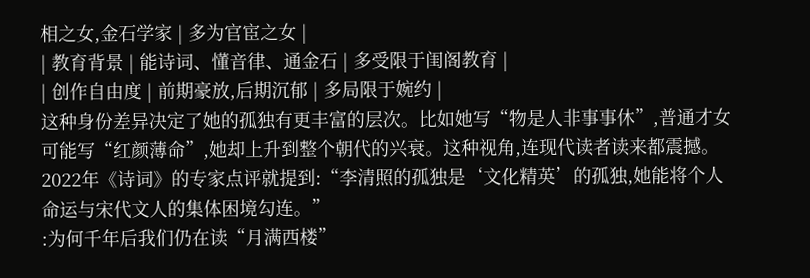相之女,金石学家 | 多为官宦之女 |
| 教育背景 | 能诗词、懂音律、通金石 | 多受限于闺阁教育 |
| 创作自由度 | 前期豪放,后期沉郁 | 多局限于婉约 |
这种身份差异决定了她的孤独有更丰富的层次。比如她写“物是人非事事休”,普通才女可能写“红颜薄命”,她却上升到整个朝代的兴衰。这种视角,连现代读者读来都震撼。2022年《诗词》的专家点评就提到:“李清照的孤独是‘文化精英’的孤独,她能将个人命运与宋代文人的集体困境勾连。”
:为何千年后我们仍在读“月满西楼”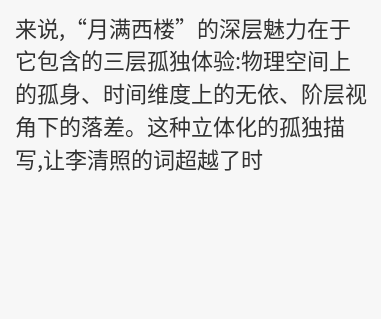来说,“月满西楼”的深层魅力在于它包含的三层孤独体验:物理空间上的孤身、时间维度上的无依、阶层视角下的落差。这种立体化的孤独描写,让李清照的词超越了时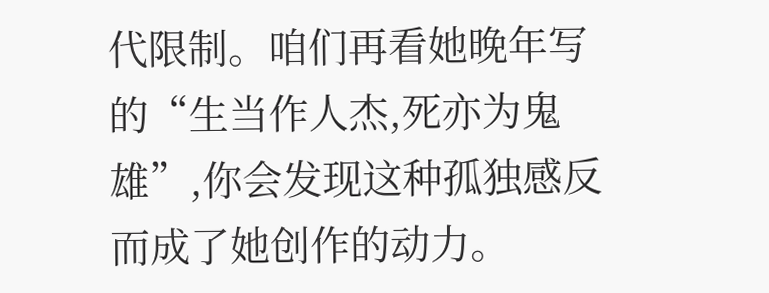代限制。咱们再看她晚年写的“生当作人杰,死亦为鬼雄”,你会发现这种孤独感反而成了她创作的动力。